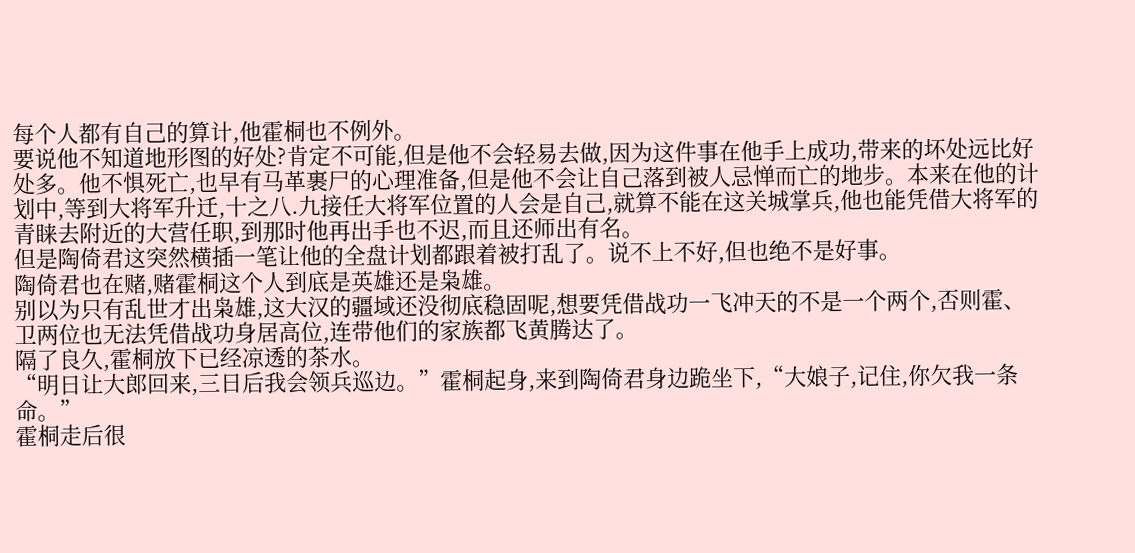每个人都有自己的算计,他霍桐也不例外。
要说他不知道地形图的好处?肯定不可能,但是他不会轻易去做,因为这件事在他手上成功,带来的坏处远比好处多。他不惧死亡,也早有马革裹尸的心理准备,但是他不会让自己落到被人忌惮而亡的地步。本来在他的计划中,等到大将军升迁,十之八.九接任大将军位置的人会是自己,就算不能在这关城掌兵,他也能凭借大将军的青睐去附近的大营任职,到那时他再出手也不迟,而且还师出有名。
但是陶倚君这突然横插一笔让他的全盘计划都跟着被打乱了。说不上不好,但也绝不是好事。
陶倚君也在赌,赌霍桐这个人到底是英雄还是枭雄。
别以为只有乱世才出枭雄,这大汉的疆域还没彻底稳固呢,想要凭借战功一飞冲天的不是一个两个,否则霍、卫两位也无法凭借战功身居高位,连带他们的家族都飞黄腾达了。
隔了良久,霍桐放下已经凉透的茶水。
“明日让大郎回来,三日后我会领兵巡边。”霍桐起身,来到陶倚君身边跪坐下,“大娘子,记住,你欠我一条命。”
霍桐走后很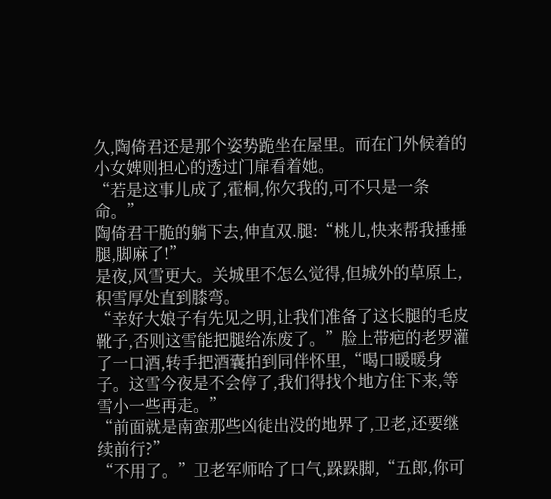久,陶倚君还是那个姿势跪坐在屋里。而在门外候着的小女婢则担心的透过门扉看着她。
“若是这事儿成了,霍桐,你欠我的,可不只是一条命。”
陶倚君干脆的躺下去,伸直双.腿:“桃儿,快来帮我捶捶腿,脚麻了!”
是夜,风雪更大。关城里不怎么觉得,但城外的草原上,积雪厚处直到膝弯。
“幸好大娘子有先见之明,让我们准备了这长腿的毛皮靴子,否则这雪能把腿给冻废了。”脸上带疤的老罗灌了一口酒,转手把酒囊拍到同伴怀里,“喝口暖暖身子。这雪今夜是不会停了,我们得找个地方住下来,等雪小一些再走。”
“前面就是南蛮那些凶徒出没的地界了,卫老,还要继续前行?”
“不用了。”卫老军师哈了口气,跺跺脚,“五郎,你可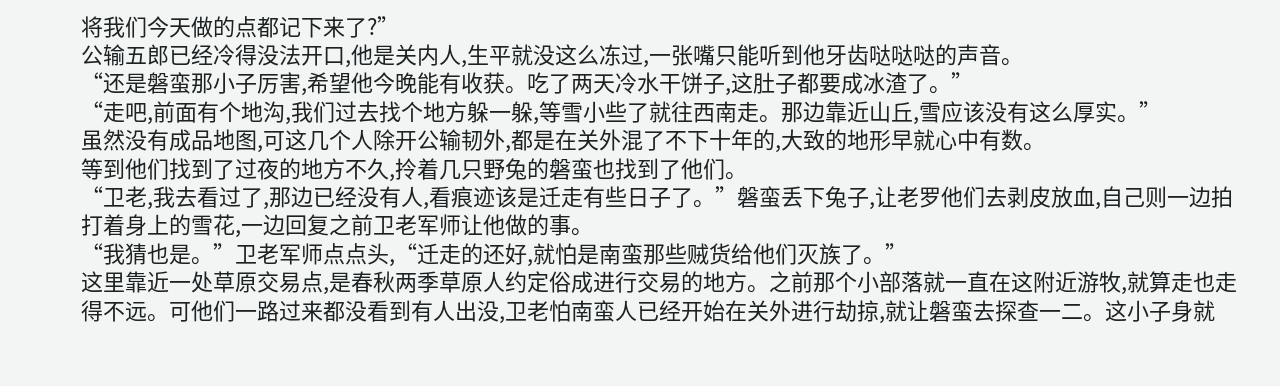将我们今天做的点都记下来了?”
公输五郎已经冷得没法开口,他是关内人,生平就没这么冻过,一张嘴只能听到他牙齿哒哒哒的声音。
“还是磐蛮那小子厉害,希望他今晚能有收获。吃了两天冷水干饼子,这肚子都要成冰渣了。”
“走吧,前面有个地沟,我们过去找个地方躲一躲,等雪小些了就往西南走。那边靠近山丘,雪应该没有这么厚实。”
虽然没有成品地图,可这几个人除开公输韧外,都是在关外混了不下十年的,大致的地形早就心中有数。
等到他们找到了过夜的地方不久,拎着几只野兔的磐蛮也找到了他们。
“卫老,我去看过了,那边已经没有人,看痕迹该是迁走有些日子了。”磐蛮丢下兔子,让老罗他们去剥皮放血,自己则一边拍打着身上的雪花,一边回复之前卫老军师让他做的事。
“我猜也是。”卫老军师点点头,“迁走的还好,就怕是南蛮那些贼货给他们灭族了。”
这里靠近一处草原交易点,是春秋两季草原人约定俗成进行交易的地方。之前那个小部落就一直在这附近游牧,就算走也走得不远。可他们一路过来都没看到有人出没,卫老怕南蛮人已经开始在关外进行劫掠,就让磐蛮去探查一二。这小子身就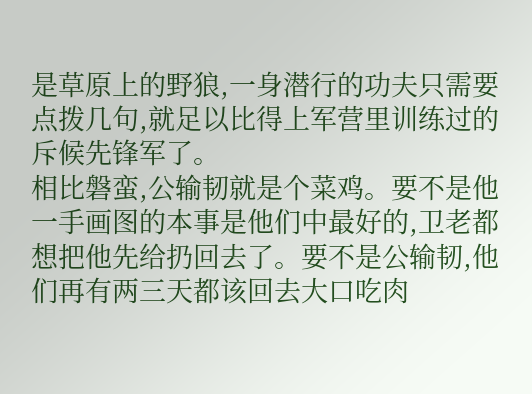是草原上的野狼,一身潜行的功夫只需要点拨几句,就足以比得上军营里训练过的斥候先锋军了。
相比磐蛮,公输韧就是个菜鸡。要不是他一手画图的本事是他们中最好的,卫老都想把他先给扔回去了。要不是公输韧,他们再有两三天都该回去大口吃肉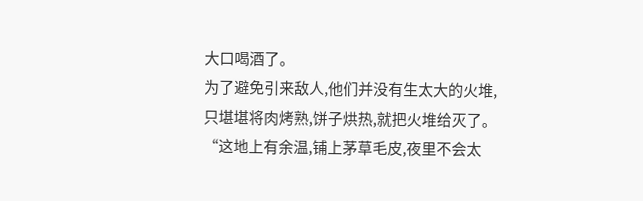大口喝酒了。
为了避免引来敌人,他们并没有生太大的火堆,只堪堪将肉烤熟,饼子烘热,就把火堆给灭了。
“这地上有余温,铺上茅草毛皮,夜里不会太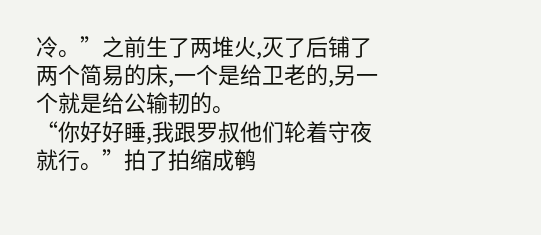冷。”之前生了两堆火,灭了后铺了两个简易的床,一个是给卫老的,另一个就是给公输韧的。
“你好好睡,我跟罗叔他们轮着守夜就行。”拍了拍缩成鹌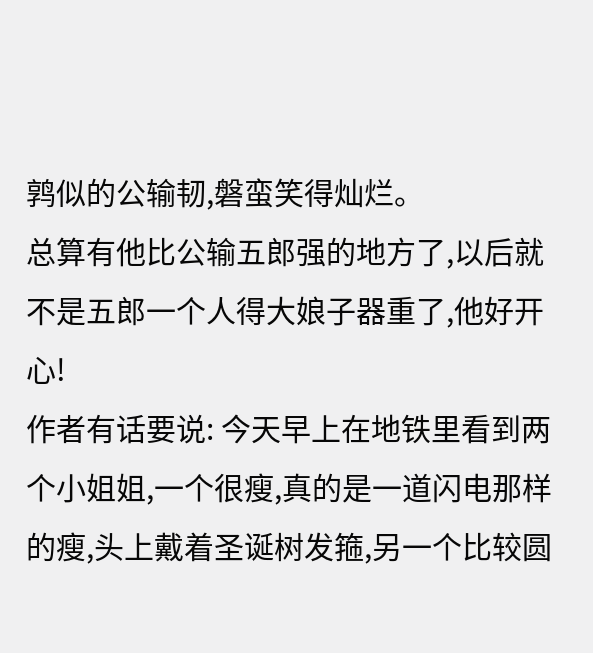鹑似的公输韧,磐蛮笑得灿烂。
总算有他比公输五郎强的地方了,以后就不是五郎一个人得大娘子器重了,他好开心!
作者有话要说: 今天早上在地铁里看到两个小姐姐,一个很瘦,真的是一道闪电那样的瘦,头上戴着圣诞树发箍,另一个比较圆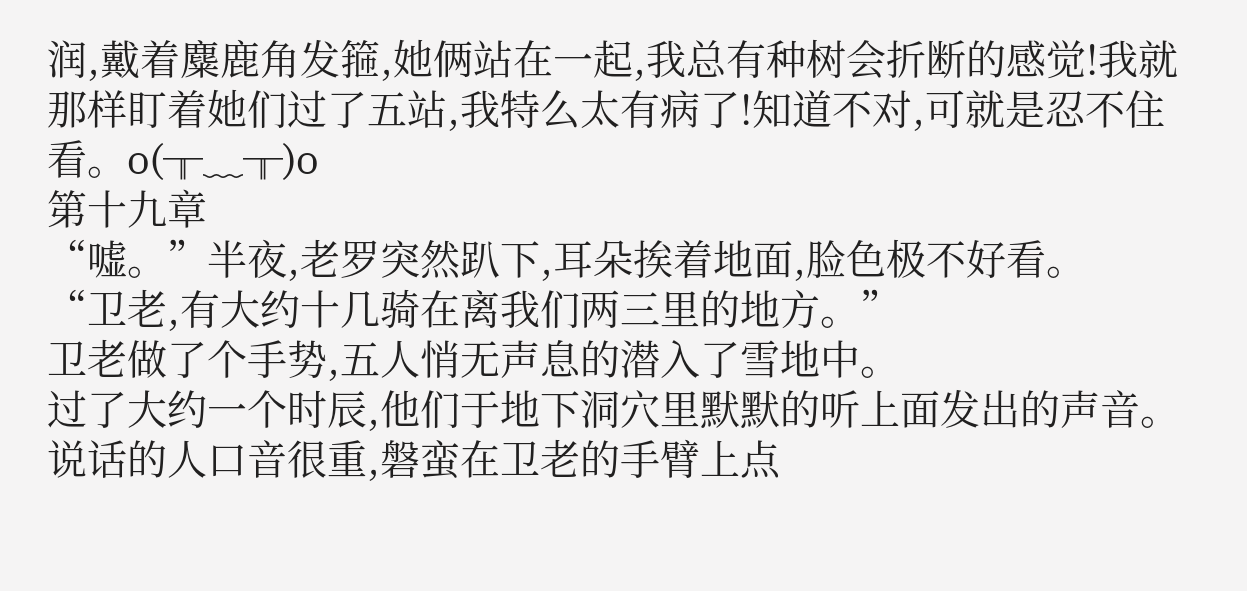润,戴着麋鹿角发箍,她俩站在一起,我总有种树会折断的感觉!我就那样盯着她们过了五站,我特么太有病了!知道不对,可就是忍不住看。o(╥﹏╥)o
第十九章
“嘘。”半夜,老罗突然趴下,耳朵挨着地面,脸色极不好看。
“卫老,有大约十几骑在离我们两三里的地方。”
卫老做了个手势,五人悄无声息的潜入了雪地中。
过了大约一个时辰,他们于地下洞穴里默默的听上面发出的声音。
说话的人口音很重,磐蛮在卫老的手臂上点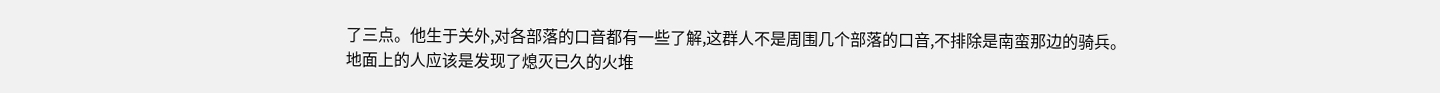了三点。他生于关外,对各部落的口音都有一些了解,这群人不是周围几个部落的口音,不排除是南蛮那边的骑兵。
地面上的人应该是发现了熄灭已久的火堆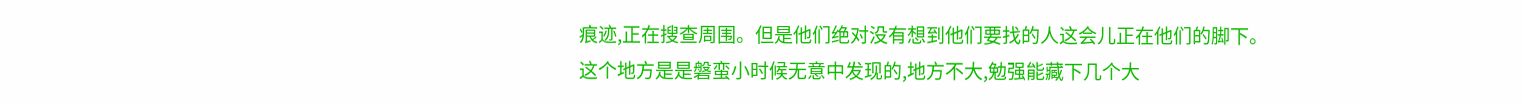痕迹,正在搜查周围。但是他们绝对没有想到他们要找的人这会儿正在他们的脚下。
这个地方是是磐蛮小时候无意中发现的,地方不大,勉强能藏下几个大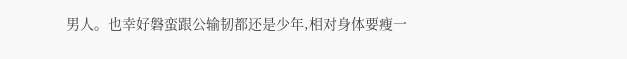男人。也幸好磐蛮跟公输韧都还是少年,相对身体要瘦一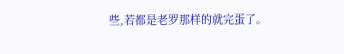些,若都是老罗那样的就完蛋了。